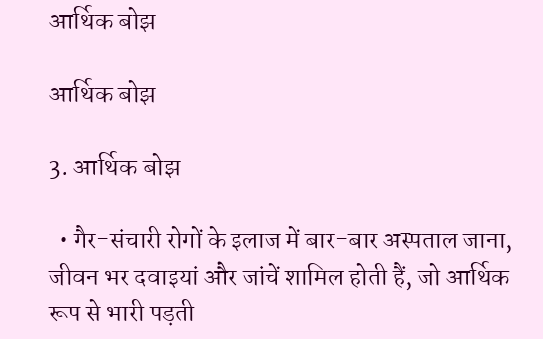आर्थिक बोझ

आर्थिक बोझ

3. आर्थिक बोझ

  • गैर-संचारी रोगों के इलाज में बार-बार अस्पताल जाना, जीवन भर दवाइयां और जांचें शामिल होती हैं, जो आर्थिक रूप से भारी पड़ती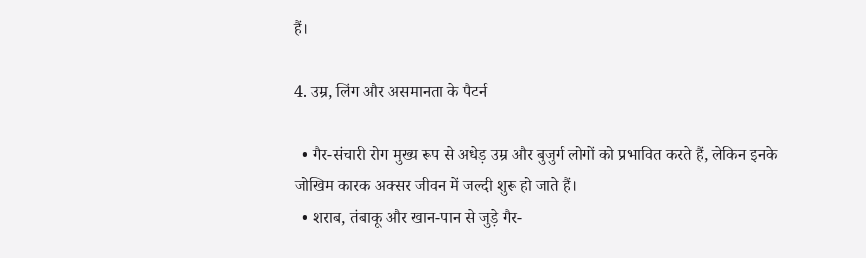हैं।

4. उम्र, लिंग और असमानता के पैटर्न

  • गैर-संचारी रोग मुख्य रूप से अधेड़ उम्र और बुजुर्ग लोगों को प्रभावित करते हैं, लेकिन इनके जोखिम कारक अक्सर जीवन में जल्दी शुरू हो जाते हैं।
  • शराब, तंबाकू और खान-पान से जुड़े गैर-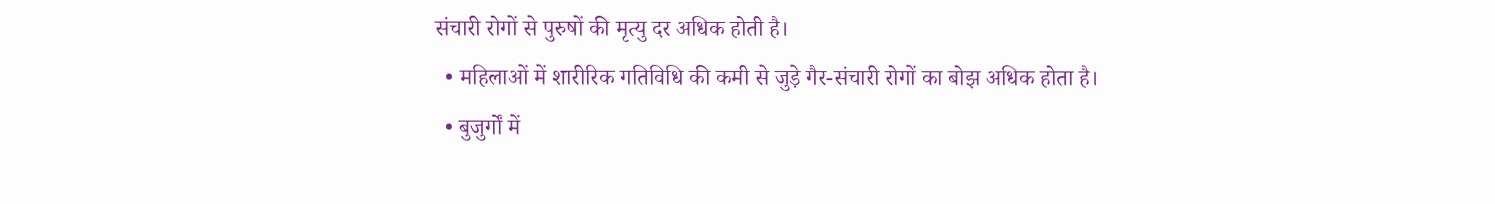संचारी रोगों से पुरुषों की मृत्यु दर अधिक होती है।
  • महिलाओं में शारीरिक गतिविधि की कमी से जुड़े गैर-संचारी रोगों का बोझ अधिक होता है।
  • बुजुर्गों में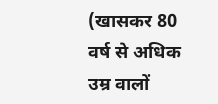(खासकर 80 वर्ष से अधिक उम्र वालों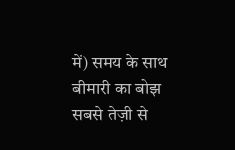में) समय के साथ बीमारी का बोझ सबसे तेज़ी से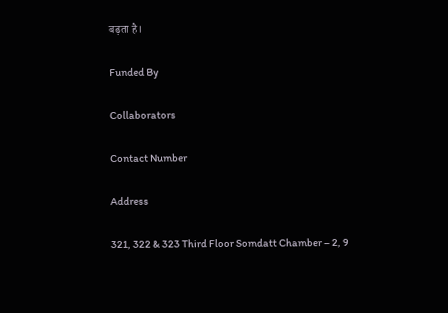बढ़ता है।

Funded By

Collaborators

Contact Number

Address

321, 322 & 323 Third Floor Somdatt Chamber – 2, 9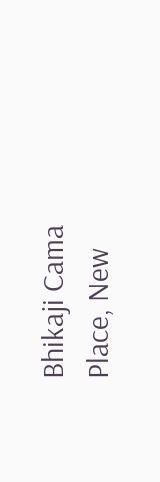Bhikaji Cama Place, New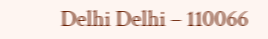Delhi Delhi – 110066